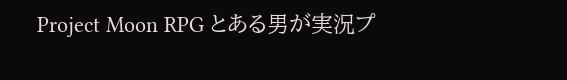Project Moon RPG とある男が実況プ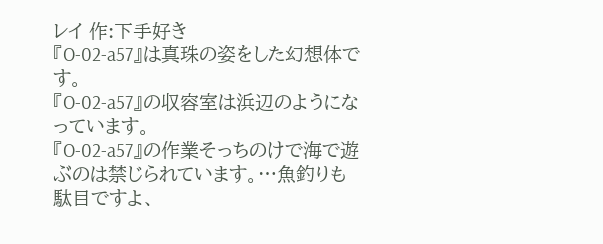レイ 作:下手好き
『O-02-a57』は真珠の姿をした幻想体です。
『O-02-a57』の収容室は浜辺のようになっています。
『O-02-a57』の作業そっちのけで海で遊ぶのは禁じられています。…魚釣りも駄目ですよ、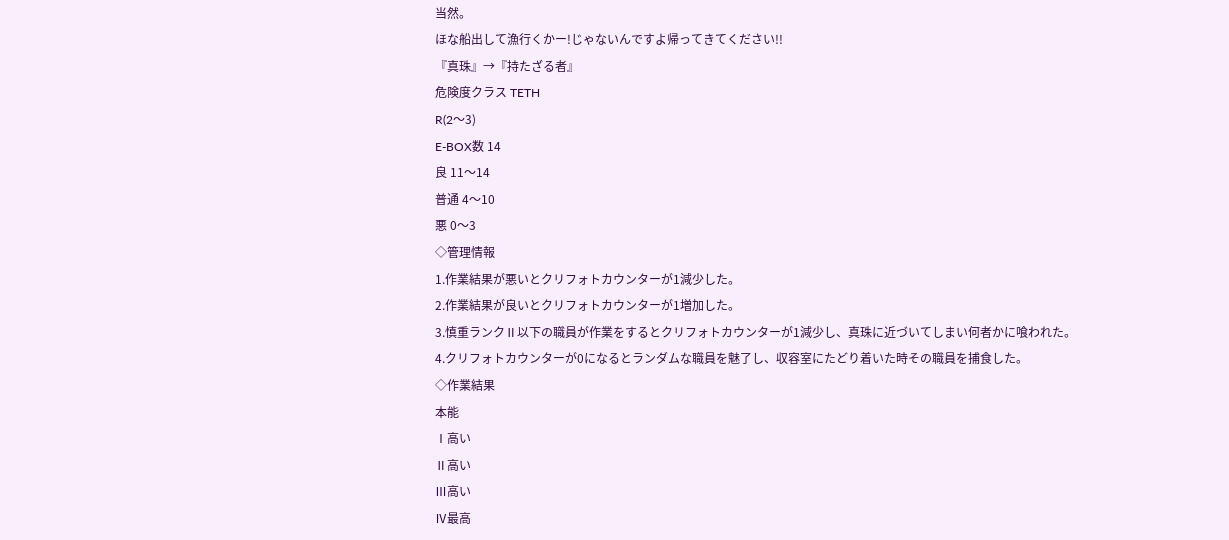当然。
ほな船出して漁行くかー!じゃないんですよ帰ってきてください!!
『真珠』→『持たざる者』
危険度クラス TETH
R(2〜3)
E-BOX数 14
良 11〜14
普通 4〜10
悪 0〜3
◇管理情報
1.作業結果が悪いとクリフォトカウンターが1減少した。
2.作業結果が良いとクリフォトカウンターが1増加した。
3.慎重ランクⅡ以下の職員が作業をするとクリフォトカウンターが1減少し、真珠に近づいてしまい何者かに喰われた。
4.クリフォトカウンターが0になるとランダムな職員を魅了し、収容室にたどり着いた時その職員を捕食した。
◇作業結果
本能
Ⅰ高い
Ⅱ高い
Ⅲ高い
Ⅳ最高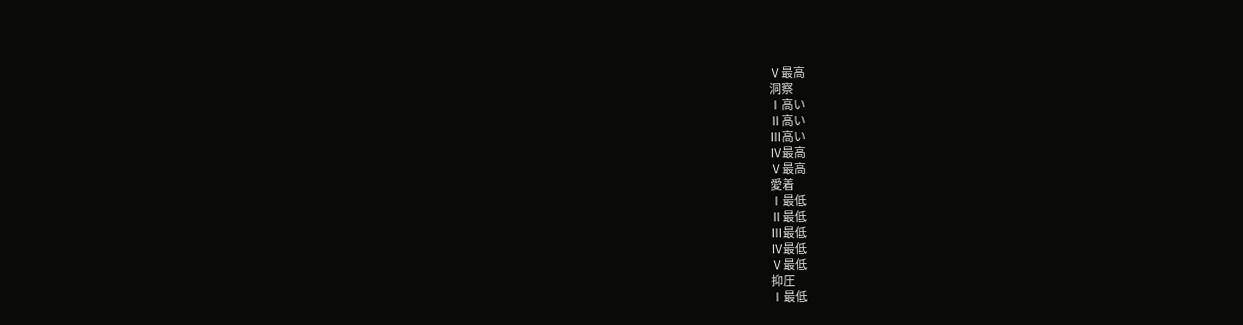Ⅴ最高
洞察
Ⅰ高い
Ⅱ高い
Ⅲ高い
Ⅳ最高
Ⅴ最高
愛着
Ⅰ最低
Ⅱ最低
Ⅲ最低
Ⅳ最低
Ⅴ最低
抑圧
Ⅰ最低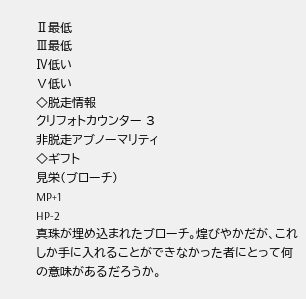Ⅱ最低
Ⅲ最低
Ⅳ低い
Ⅴ低い
◇脱走情報
クリフォトカウンター 3
非脱走アブノーマリティ
◇ギフト
見栄(ブローチ)
MP+1
HP-2
真珠が埋め込まれたブローチ。煌びやかだが、これしか手に入れることができなかった者にとって何の意味があるだろうか。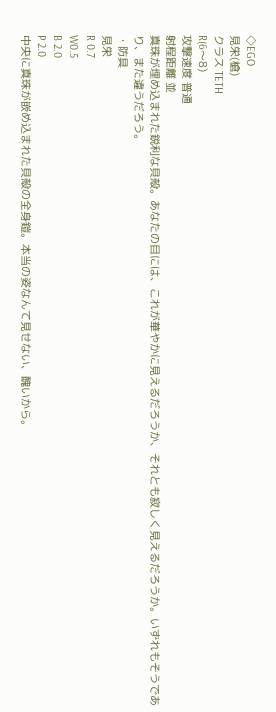◇EGO
見栄(槍)
クラス TETH
R(6〜8)
攻撃速度 普通
射程距離 並
真珠が埋め込まれた鋭利な貝殻。あなたの目には、これが華やかに見えるだろうか、それとも寂しく見えるだろうか。いずれもそうであり、また違うだろう。
・防具
見栄
R 0.7
W0.5
B 2.0
P 2.0
中央に真珠が嵌め込まれた貝殻の全身鎧。本当の姿なんて見せない、醜いから。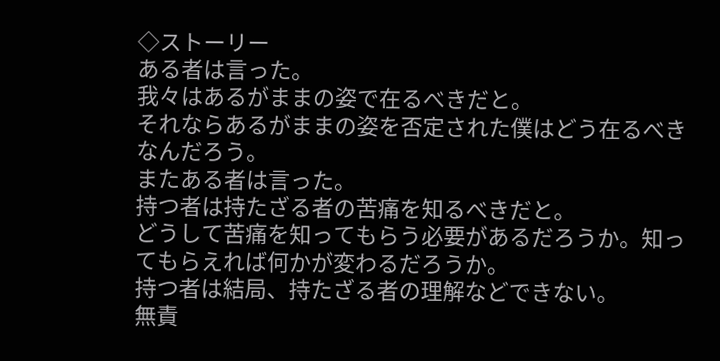◇ストーリー
ある者は言った。
我々はあるがままの姿で在るべきだと。
それならあるがままの姿を否定された僕はどう在るべきなんだろう。
またある者は言った。
持つ者は持たざる者の苦痛を知るべきだと。
どうして苦痛を知ってもらう必要があるだろうか。知ってもらえれば何かが変わるだろうか。
持つ者は結局、持たざる者の理解などできない。
無責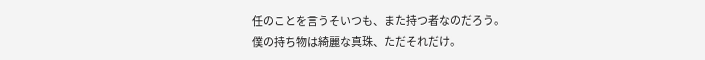任のことを言うそいつも、また持つ者なのだろう。
僕の持ち物は綺麗な真珠、ただそれだけ。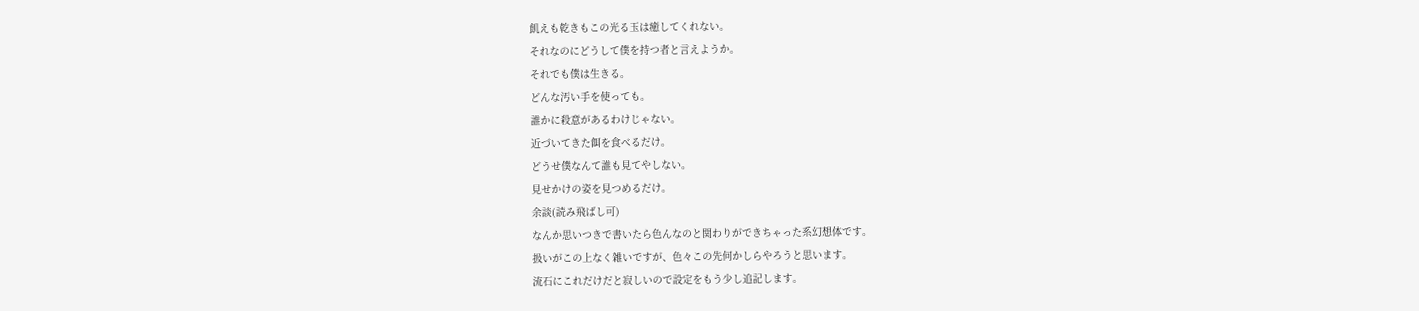飢えも乾きもこの光る玉は癒してくれない。
それなのにどうして僕を持つ者と言えようか。
それでも僕は生きる。
どんな汚い手を使っても。
誰かに殺意があるわけじゃない。
近づいてきた餌を食べるだけ。
どうせ僕なんて誰も見てやしない。
見せかけの姿を見つめるだけ。
余談(読み飛ばし可)
なんか思いつきで書いたら色んなのと関わりができちゃった系幻想体です。
扱いがこの上なく雑いですが、色々この先何かしらやろうと思います。
流石にこれだけだと寂しいので設定をもう少し追記します。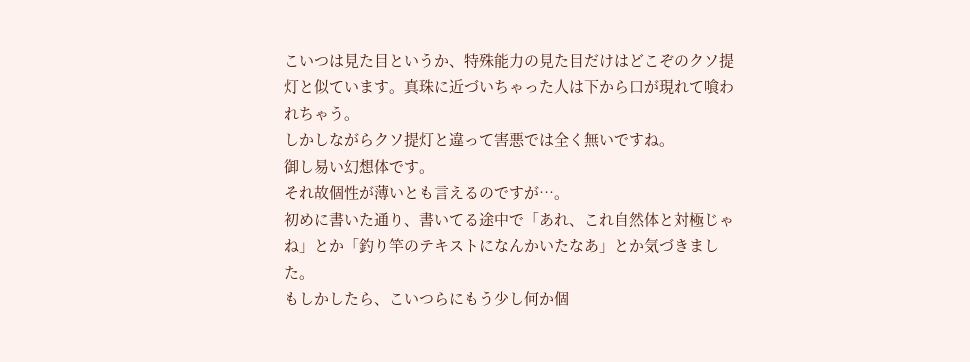こいつは見た目というか、特殊能力の見た目だけはどこぞのクソ提灯と似ています。真珠に近づいちゃった人は下から口が現れて喰われちゃう。
しかしながらクソ提灯と違って害悪では全く無いですね。
御し易い幻想体です。
それ故個性が薄いとも言えるのですが…。
初めに書いた通り、書いてる途中で「あれ、これ自然体と対極じゃね」とか「釣り竿のテキストになんかいたなあ」とか気づきました。
もしかしたら、こいつらにもう少し何か個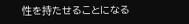性を持たせることになる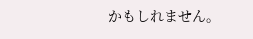かもしれません。